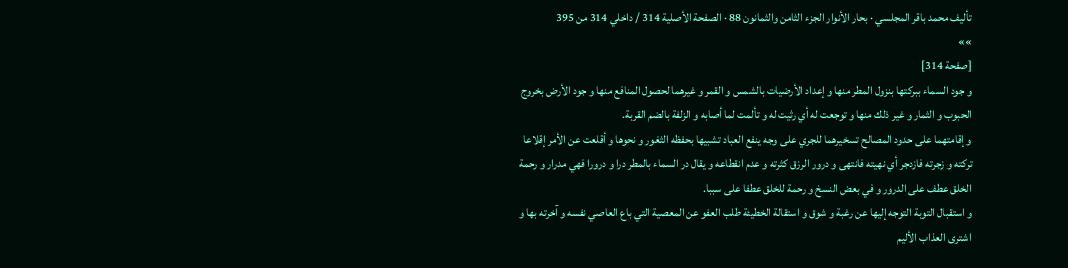تأليف محمد باقر المجلسي · بحار الأنوار الجزء الثامن والثمانون 88 · الصفحة الأصلية 314 / داخلي 314 من 395
»»
[صفحة 314]
و جود السماء ببركتها بنزول المطر منها و إعداد الأرضيات بالشمس و القمر و غيرهما لحصول المنافع منها و جود الأرض بخروج الحبوب و الثمار و غير ذلك منها و توجعت له أي رثيت له و تألمت لما أصابه و الزلفة بالضم القربة.
و إقامتهما على حدود المصالح تسخيرهما للجري على وجه ينفع العباد تشبيها بحفظه الثغور و نحوها و أقلعت عن الأمر إقلاعا تركته و زجرته فازدجر أي نهيته فانتهى و درور الرزق كثرته و عدم انقطاعه و يقال در السماء بالمطر درا و درورا فهي مدرار و رحمة الخلق عطف على الدرور و في بعض النسخ و رحمة للخلق عطفا على سببا.
و استقبال التوبة التوجه إليها عن رغبة و شوق و استقالة الخطيئة طلب العفو عن المعصية التي باع العاصي نفسه و آخرته بها و اشترى العذاب الأليم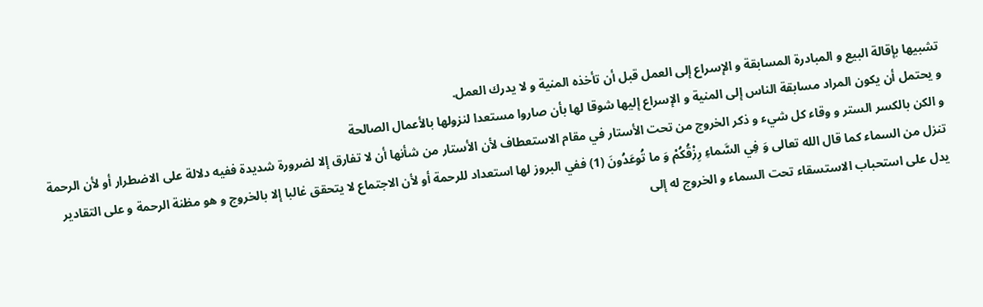تشبيها بإقالة البيع و المبادرة المسابقة و الإسراع إلى العمل قبل أن تأخذه المنية و لا يدرك العمل.
و يحتمل أن يكون المراد مسابقة الناس إلى المنية و الإسراع إليها شوقا لها بأن صاروا مستعدا لنزولها بالأعمال الصالحة
و الكن بالكسر الستر و وقاء كل شيء و ذكر الخروج من تحت الأستار في مقام الاستعطاف لأن الأستار من شأنها أن لا تفارق إلا لضرورة شديدة ففيه دلالة على الاضطرار أو لأن الرحمة تنزل من السماء كما قال الله تعالى وَ فِي السَّماءِ رِزْقُكُمْ وَ ما تُوعَدُونَ (1) ففي البروز لها استعداد للرحمة أو لأن الاجتماع لا يتحقق غالبا إلا بالخروج و هو مظنة الرحمة و على التقادير يدل على استحباب الاستسقاء تحت السماء و الخروج له إلى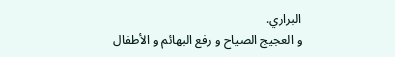البراري.
و العجيج الصياح و رفع البهائم و الأطفال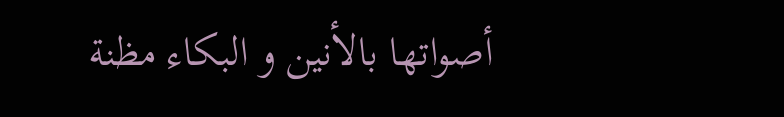أصواتها بالأنين و البكاء مظنة